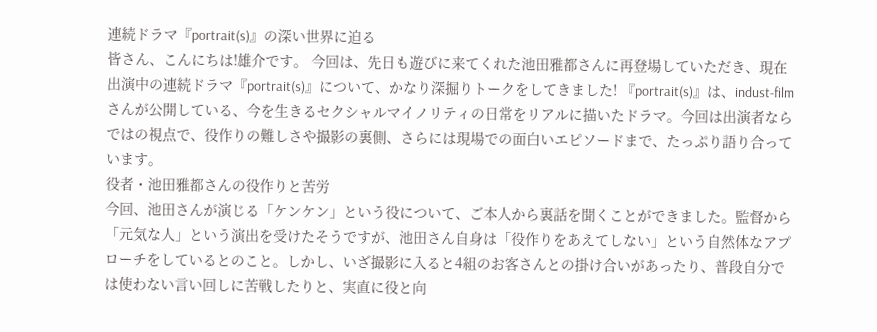連続ドラマ『portrait(s)』の深い世界に迫る
皆さん、こんにちは!雄介です。 今回は、先日も遊びに来てくれた池田雅都さんに再登場していただき、現在出演中の連続ドラマ『portrait(s)』について、かなり深掘りトークをしてきました! 『portrait(s)』は、indust-filmさんが公開している、今を生きるセクシャルマイノリティの日常をリアルに描いたドラマ。今回は出演者ならではの視点で、役作りの難しさや撮影の裏側、さらには現場での面白いエピソードまで、たっぷり語り合っています。
役者・池田雅都さんの役作りと苦労
今回、池田さんが演じる「ケンケン」という役について、ご本人から裏話を聞くことができました。監督から「元気な人」という演出を受けたそうですが、池田さん自身は「役作りをあえてしない」という自然体なアプローチをしているとのこと。しかし、いざ撮影に入ると4組のお客さんとの掛け合いがあったり、普段自分では使わない言い回しに苦戦したりと、実直に役と向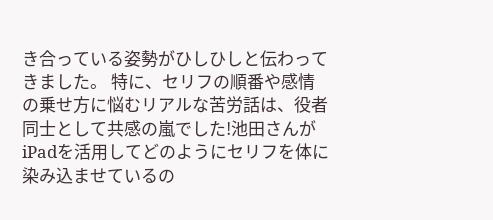き合っている姿勢がひしひしと伝わってきました。 特に、セリフの順番や感情の乗せ方に悩むリアルな苦労話は、役者同士として共感の嵐でした!池田さんがiPadを活用してどのようにセリフを体に染み込ませているの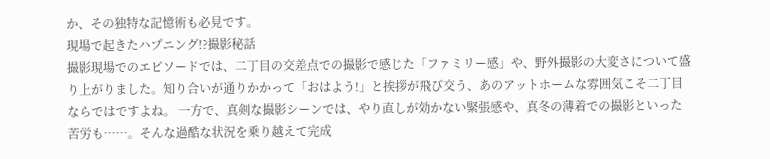か、その独特な記憶術も必見です。
現場で起きたハプニング!?撮影秘話
撮影現場でのエピソードでは、二丁目の交差点での撮影で感じた「ファミリー感」や、野外撮影の大変さについて盛り上がりました。知り合いが通りかかって「おはよう!」と挨拶が飛び交う、あのアットホームな雰囲気こそ二丁目ならではですよね。 一方で、真剣な撮影シーンでは、やり直しが効かない緊張感や、真冬の薄着での撮影といった苦労も……。そんな過酷な状況を乗り越えて完成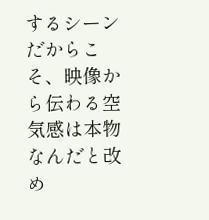するシーンだからこそ、映像から伝わる空気感は本物なんだと改め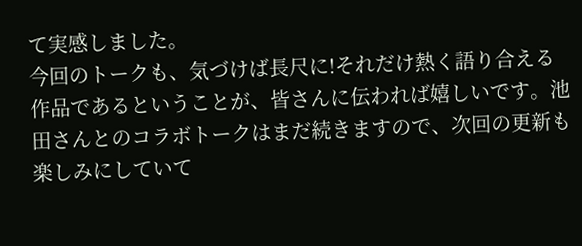て実感しました。
今回のトークも、気づけば長尺に!それだけ熱く語り合える作品であるということが、皆さんに伝われば嬉しいです。池田さんとのコラボトークはまだ続きますので、次回の更新も楽しみにしていて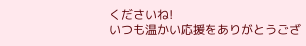くださいね!
いつも温かい応援をありがとうござ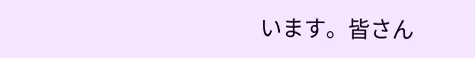います。皆さん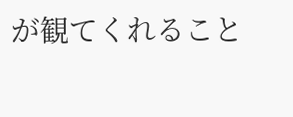が観てくれること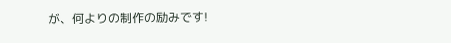が、何よりの制作の励みです!